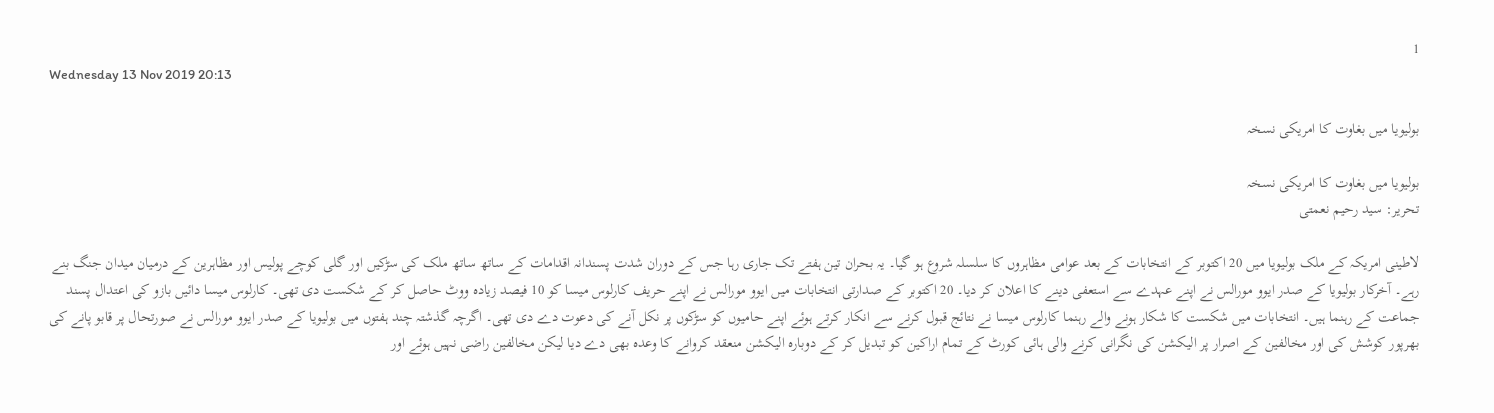1
Wednesday 13 Nov 2019 20:13

بولیویا میں بغاوت کا امریکی نسخہ

بولیویا میں بغاوت کا امریکی نسخہ
تحریر: سید رحیم نعمتی

لاطینی امریکہ کے ملک بولیویا میں 20 اکتوبر کے انتخابات کے بعد عوامی مظاہروں کا سلسلہ شروع ہو گیا۔ یہ بحران تین ہفتے تک جاری رہا جس کے دوران شدت پسندانہ اقدامات کے ساتھ ساتھ ملک کی سڑکیں اور گلی کوچے پولیس اور مظاہرین کے درمیان میدان جنگ بنے رہے۔ آخرکار بولیویا کے صدر ایوو مورالس نے اپنے عہدے سے استعفی دینے کا اعلان کر دیا۔ 20 اکتوبر کے صدارتی انتخابات میں ایوو مورالس نے اپنے حریف کارلوس میسا کو 10 فیصد زیادہ ووٹ حاصل کر کے شکست دی تھی۔ کارلوس میسا دائیں بازو کی اعتدال پسند جماعت کے رہنما ہیں۔ انتخابات میں شکست کا شکار ہونے والے رہنما کارلوس میسا نے نتائج قبول کرنے سے انکار کرتے ہوئے اپنے حامیوں کو سڑکوں پر نکل آنے کی دعوت دے دی تھی۔ اگرچہ گذشتہ چند ہفتوں میں بولیویا کے صدر ایوو مورالس نے صورتحال پر قابو پانے کی بھرپور کوشش کی اور مخالفین کے اصرار پر الیکشن کی نگرانی کرنے والی ہائی کورٹ کے تمام اراکین کو تبدیل کر کے دوبارہ الیکشن منعقد کروانے کا وعدہ بھی دے دیا لیکن مخالفین راضی نہیں ہوئے اور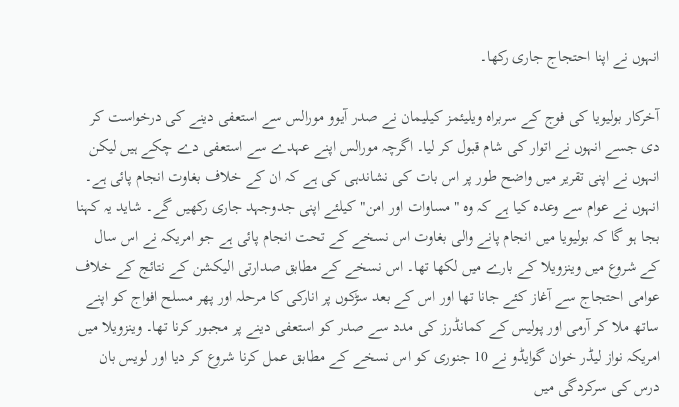انہوں نے اپنا احتجاج جاری رکھا۔

آخرکار بولیویا کی فوج کے سربراہ ویلیئمز کیلیمان نے صدر آیوو مورالس سے استعفی دینے کی درخواست کر دی جسے انہوں نے اتوار کی شام قبول کر لیا۔ اگرچہ مورالس اپنے عہدے سے استعفی دے چکے ہیں لیکن انہوں نے اپنی تقریر میں واضح طور پر اس بات کی نشاندہی کی ہے کہ ان کے خلاف بغاوت انجام پائی ہے۔ انہوں نے عوام سے وعدہ کیا ہے کہ وہ "مساوات اور امن" کیلئے اپنی جدوجہد جاری رکھیں گے۔ شاید یہ کہنا بجا ہو گا کہ بولیویا میں انجام پانے والی بغاوت اس نسخے کے تحت انجام پائی ہے جو امریکہ نے اس سال کے شروع میں وینزویلا کے بارے میں لکھا تھا۔ اس نسخے کے مطابق صدارتی الیکشن کے نتائج کے خلاف عوامی احتجاج سے آغاز کئے جانا تھا اور اس کے بعد سڑکوں پر انارکی کا مرحلہ اور پھر مسلح افواج کو اپنے ساتھ ملا کر آرمی اور پولیس کے کمانڈرز کی مدد سے صدر کو استعفی دینے پر مجبور کرنا تھا۔ وینزویلا میں امریکہ نواز لیڈر خوان گوایڈو نے 10 جنوری کو اس نسخے کے مطابق عمل کرنا شروع کر دیا اور لویس بان درس کی سرکردگی میں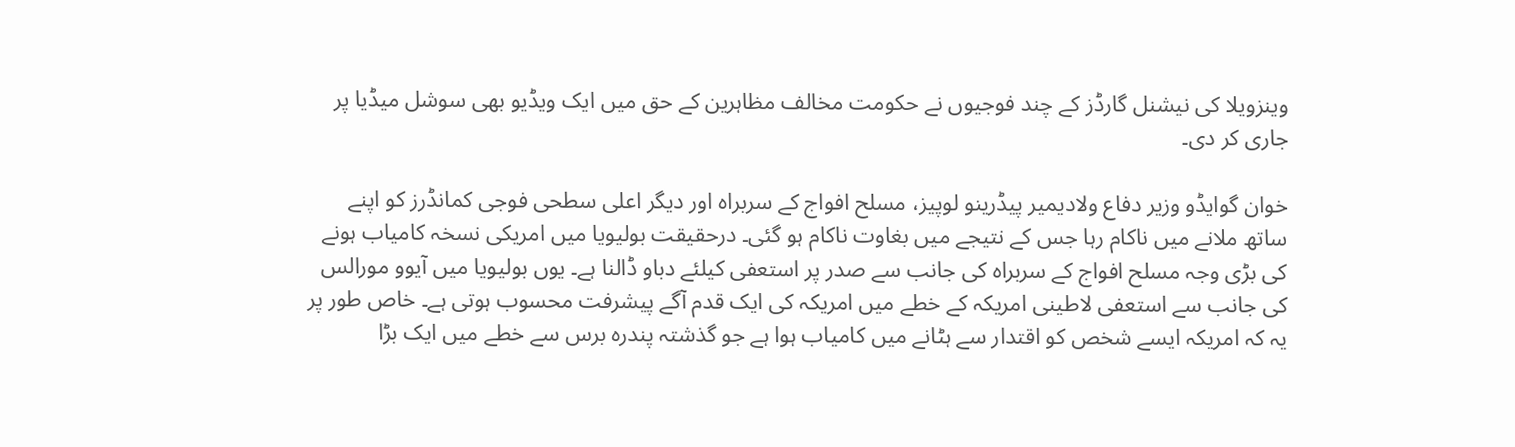وینزویلا کی نیشنل گارڈز کے چند فوجیوں نے حکومت مخالف مظاہرین کے حق میں ایک ویڈیو بھی سوشل میڈیا پر جاری کر دی۔

خوان گوایڈو وزیر دفاع ولادیمیر پیڈرینو لوپیز، مسلح افواج کے سربراہ اور دیگر اعلی سطحی فوجی کمانڈرز کو اپنے ساتھ ملانے میں ناکام رہا جس کے نتیجے میں بغاوت ناکام ہو گئی۔ درحقیقت بولیویا میں امریکی نسخہ کامیاب ہونے کی بڑی وجہ مسلح افواج کے سربراہ کی جانب سے صدر پر استعفی کیلئے دباو ڈالنا ہے۔ یوں بولیویا میں آیوو مورالس کی جانب سے استعفی لاطینی امریکہ کے خطے میں امریکہ کی ایک قدم آگے پیشرفت محسوب ہوتی ہے۔ خاص طور پر یہ کہ امریکہ ایسے شخص کو اقتدار سے ہٹانے میں کامیاب ہوا ہے جو گذشتہ پندرہ برس سے خطے میں ایک بڑا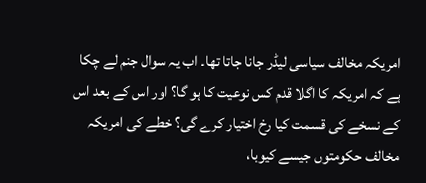امریکہ مخالف سیاسی لیڈر جانا جاتا تھا۔ اب یہ سوال جنم لے چکا ہے کہ امریکہ کا اگلا قدم کس نوعیت کا ہو گا؟ اور اس کے بعد اس کے نسخے کی قسمت کیا رخ اختیار کرے گی؟ خطے کی امریکہ مخالف حکومتوں جیسے کیوبا،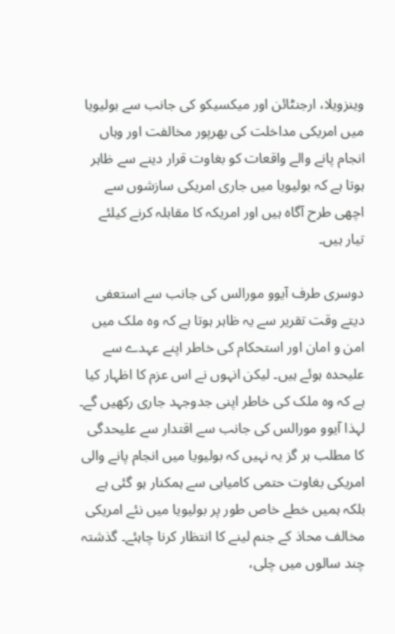وینزویلا، ارجنٹائن اور میکسیکو کی جانب سے بولیویا میں امریکی مداخلت کی بھرپور مخالفت اور وہاں انجام پانے والے واقعات کو بغاوت قرار دینے سے ظاہر ہوتا ہے کہ بولیویا میں جاری امریکی سازشوں سے اچھی طرح آگاہ ہیں اور امریکہ کا مقابلہ کرنے کیلئے تیار ہیں۔

دوسری طرف آیوو مورالس کی جانب سے استعفی دیتے وقت تقریر سے یہ ظاہر ہوتا ہے کہ وہ ملک میں امن و امان اور استحکام کی خاطر اپنے عہدے سے علیحدہ ہوئے ہیں۔ لیکن انہوں نے اس عزم کا اظہار کیا ہے کہ وہ ملک کی خاطر اپنی جدوجہد جاری رکھیں گے۔ لہذا آیوو مورالس کی جانب سے اقتدار سے علیحدگی کا مطلب ہر گز یہ نہیں کہ بولیویا میں انجام پانے والی امریکی بغاوت حتمی کامیابی سے ہمکنار ہو گئی ہے بلکہ ہمیں خطے خاص طور پر بولیویا میں نئے امریکی مخالف محاذ کے جنم لینے کا انتظار کرنا چاہئے۔ گذشتہ چند سالوں میں چلی،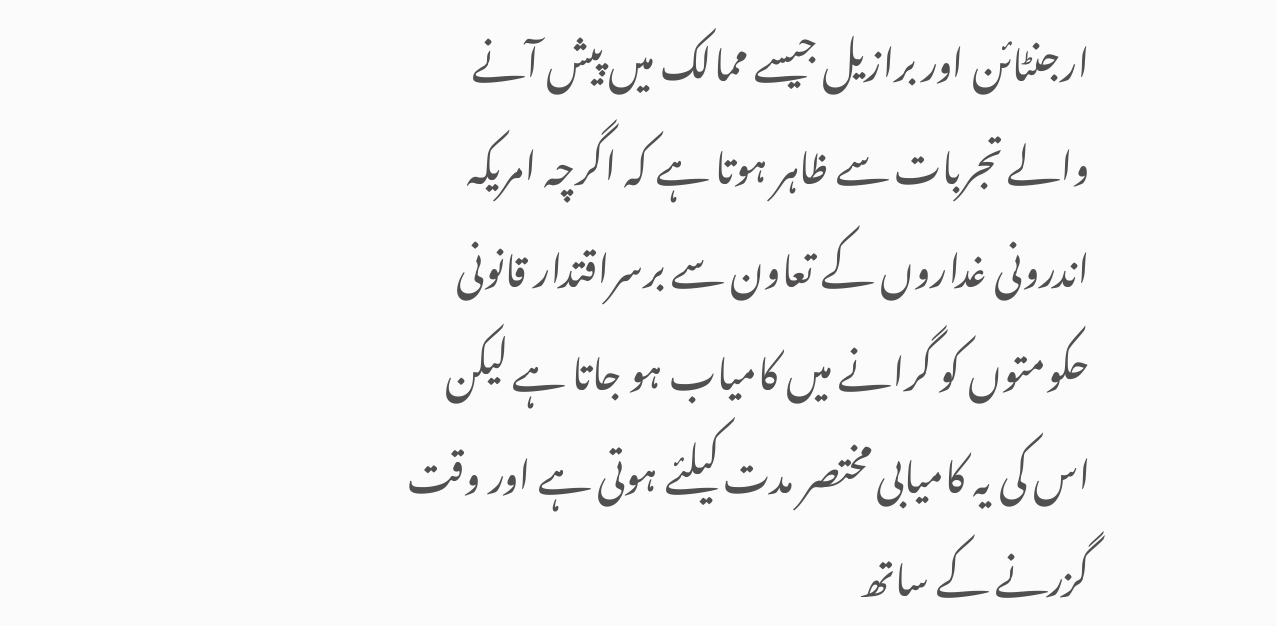ارجنٹائن اور برازیل جیسے ممالک میں پیش آنے والے تجربات سے ظاہر ہوتا ہے کہ اگرچہ امریکہ اندرونی غداروں کے تعاون سے برسراقتدار قانونی حکومتوں کو گرانے میں کامیاب ہو جاتا ہے لیکن اس کی یہ کامیابی مختصر مدت کیلئے ہوتی ہے اور وقت گزرنے کے ساتھ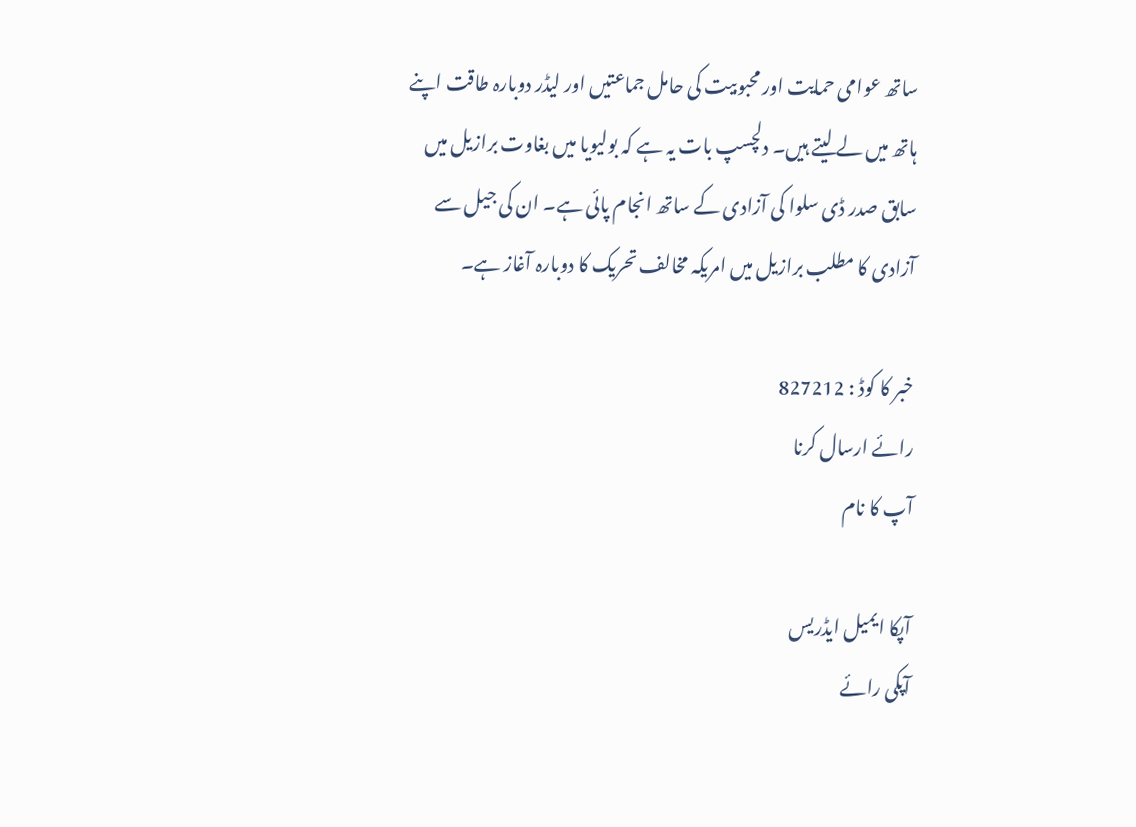ساتھ عوامی حمایت اور محبوبیت کی حامل جماعتیں اور لیڈر دوبارہ طاقت اپنے ہاتھ میں لے لیتے ہیں۔ دلچسپ بات یہ ہے کہ بولیویا میں بغاوت برازیل میں سابق صدر ڈی سلوا کی آزادی کے ساتھ انجام پائی ہے۔ ان کی جیل سے آزادی کا مطلب برازیل میں امریکہ مخالف تحریک کا دوبارہ آغاز ہے۔

خبر کا کوڈ : 827212
رائے ارسال کرنا
آپ کا نام

آپکا ایمیل ایڈریس
آپکی رائے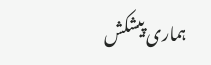ہماری پیشکش